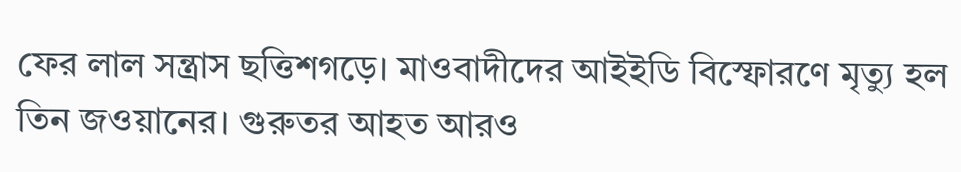ফের লাল সন্ত্রাস ছত্তিশগড়ে। মাওবাদীদের আইইডি বিস্ফোরণে মৃত্যু হল তিন জওয়ানের। গুরুতর আহত আরও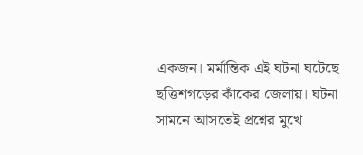একজন। মর্মান্তিক এই ঘটনা ঘটেছে ছত্তিশগড়ের কাঁকের জেলায়। ঘটনা সামনে আসতেই প্রশ্নের মুখে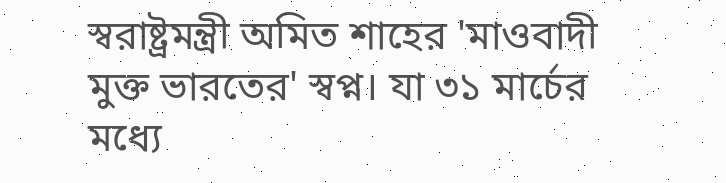স্বরাষ্ট্রমন্ত্রী অমিত শাহের 'মাওবাদী মুক্ত ভারতের' স্বপ্ন। যা ৩১ মার্চের মধ্যে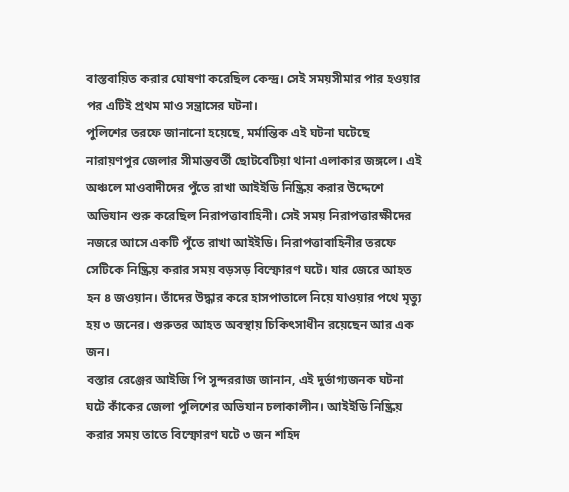বাস্তবায়িত করার ঘোষণা করেছিল কেন্দ্র। সেই সময়সীমার পার হওয়ার পর এটিই প্রথম মাও সন্ত্রাসের ঘটনা।
পুলিশের তরফে জানানো হয়েছে, মর্মান্তিক এই ঘটনা ঘটেছে নারায়ণপুর জেলার সীমান্তবর্তী ছোটবেটিয়া থানা এলাকার জঙ্গলে। এই অঞ্চলে মাওবাদীদের পুঁতে রাখা আইইডি নিষ্ক্রিয় করার উদ্দেশে অভিযান শুরু করেছিল নিরাপত্তাবাহিনী। সেই সময় নিরাপত্তারক্ষীদের নজরে আসে একটি পুঁতে রাখা আইইডি। নিরাপত্তাবাহিনীর তরফে সেটিকে নিষ্ক্রিয় করার সময় বড়সড় বিস্ফোরণ ঘটে। যার জেরে আহত হন ৪ জওয়ান। তাঁদের উদ্ধার করে হাসপাতালে নিয়ে যাওয়ার পথে মৃত্যু হয় ৩ জনের। গুরুতর আহত অবস্থায় চিকিৎসাধীন রয়েছেন আর এক জন।
বস্তার রেঞ্জের আইজি পি সুন্দররাজ জানান, এই দুর্ভাগ্যজনক ঘটনা ঘটে কাঁকের জেলা পুলিশের অভিযান চলাকালীন। আইইডি নিষ্ক্রিয় করার সময় তাতে বিস্ফোরণ ঘটে ৩ জন শহিদ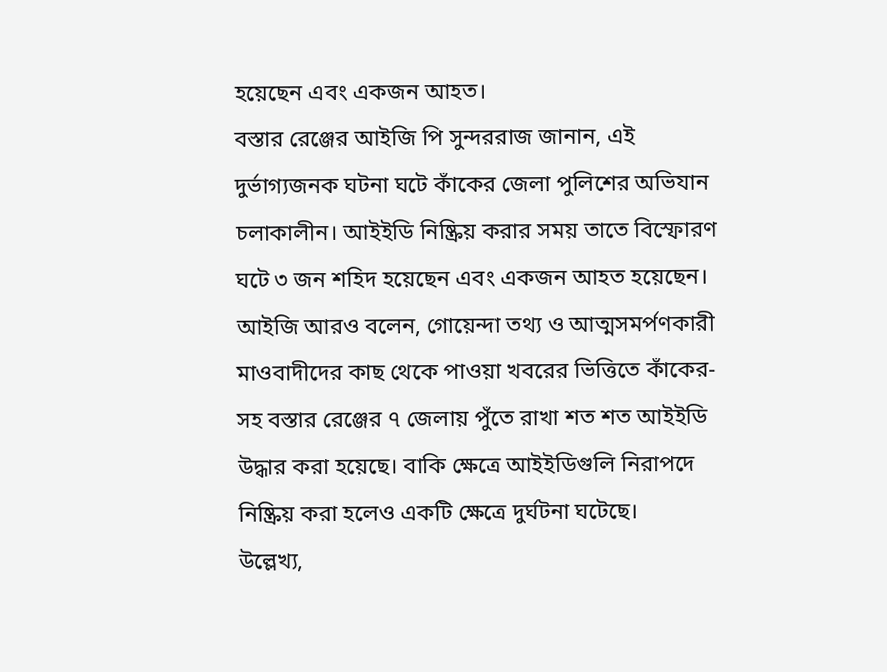হয়েছেন এবং একজন আহত।
বস্তার রেঞ্জের আইজি পি সুন্দররাজ জানান, এই দুর্ভাগ্যজনক ঘটনা ঘটে কাঁকের জেলা পুলিশের অভিযান চলাকালীন। আইইডি নিষ্ক্রিয় করার সময় তাতে বিস্ফোরণ ঘটে ৩ জন শহিদ হয়েছেন এবং একজন আহত হয়েছেন। আইজি আরও বলেন, গোয়েন্দা তথ্য ও আত্মসমর্পণকারী মাওবাদীদের কাছ থেকে পাওয়া খবরের ভিত্তিতে কাঁকের-সহ বস্তার রেঞ্জের ৭ জেলায় পুঁতে রাখা শত শত আইইডি উদ্ধার করা হয়েছে। বাকি ক্ষেত্রে আইইডিগুলি নিরাপদে নিষ্ক্রিয় করা হলেও একটি ক্ষেত্রে দুর্ঘটনা ঘটেছে।
উল্লেখ্য,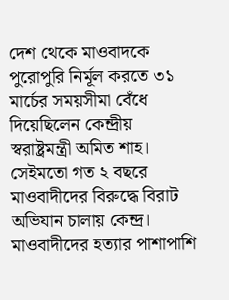দেশ থেকে মাওবাদকে পুরোপুরি নির্মূল করতে ৩১ মার্চের সময়সীমা বেঁধে দিয়েছিলেন কেন্দ্রীয় স্বরাষ্ট্রমন্ত্রী অমিত শাহ। সেইমতো গত ২ বছরে মাওবাদীদের বিরুদ্ধে বিরাট অভিযান চালায় কেন্দ্র। মাওবাদীদের হত্যার পাশাপাশি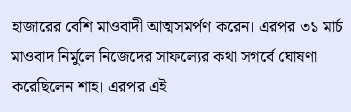হাজারের বেশি মাওবাদী আত্মসমর্পণ করেন। এরপর ৩১ মার্চ মাওবাদ নির্মুলে নিজেদের সাফল্যের কথা সগর্বে ঘোষণা করেছিলেন শাহ। এরপর এই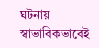ঘটনায় স্বাভাবিকভাবেই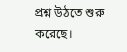প্রশ্ন উঠতে শুরু করেছে।